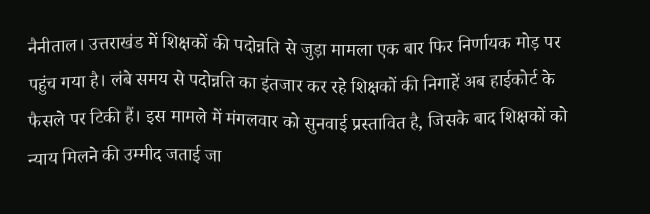नैनीताल। उत्तराखंड में शिक्षकों की पदोन्नति से जुड़ा मामला एक बार फिर निर्णायक मोड़ पर पहुंच गया है। लंबे समय से पदोन्नति का इंतजार कर रहे शिक्षकों की निगाहें अब हाईकोर्ट के फैसले पर टिकी हैं। इस मामले में मंगलवार को सुनवाई प्रस्तावित है, जिसके बाद शिक्षकों को न्याय मिलने की उम्मीद जताई जा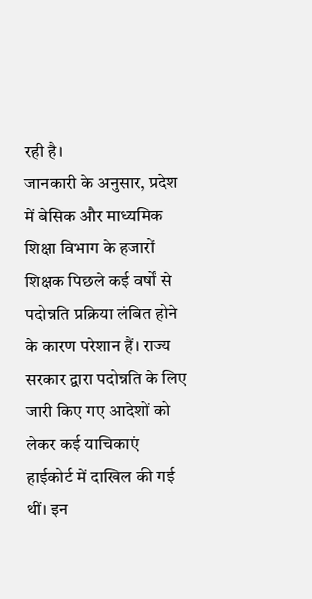रही है।
जानकारी के अनुसार, प्रदेश में बेसिक और माध्यमिक शिक्षा विभाग के हजारों शिक्षक पिछले कई वर्षों से पदोन्नति प्रक्रिया लंबित होने के कारण परेशान हैं। राज्य सरकार द्वारा पदोन्नति के लिए जारी किए गए आदेशों को लेकर कई याचिकाएं हाईकोर्ट में दाखिल की गई थीं। इन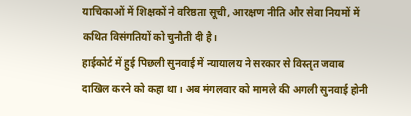याचिकाओं में शिक्षकों ने वरिष्ठता सूची, आरक्षण नीति और सेवा नियमों में कथित विसंगतियों को चुनौती दी है।
हाईकोर्ट में हुई पिछली सुनवाई में न्यायालय ने सरकार से विस्तृत जवाब दाखिल करने को कहा था। अब मंगलवार को मामले की अगली सुनवाई होनी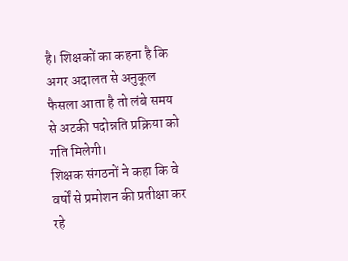है। शिक्षकों का कहना है कि अगर अदालत से अनुकूल फैसला आता है तो लंबे समय से अटकी पदोन्नति प्रक्रिया को गति मिलेगी।
शिक्षक संगठनों ने कहा कि वे वर्षों से प्रमोशन की प्रतीक्षा कर रहे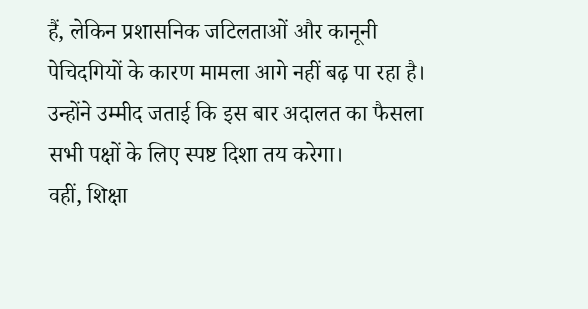हैं, लेकिन प्रशासनिक जटिलताओं और कानूनी पेचिदगियों के कारण मामला आगे नहीं बढ़ पा रहा है। उन्होंने उम्मीद जताई कि इस बार अदालत का फैसला सभी पक्षों के लिए स्पष्ट दिशा तय करेगा।
वहीं, शिक्षा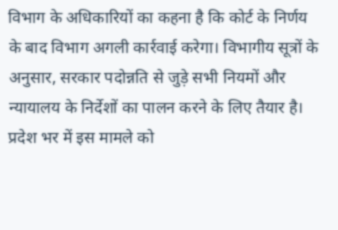विभाग के अधिकारियों का कहना है कि कोर्ट के निर्णय के बाद विभाग अगली कार्रवाई करेगा। विभागीय सूत्रों के अनुसार, सरकार पदोन्नति से जुड़े सभी नियमों और न्यायालय के निर्देशों का पालन करने के लिए तैयार है।
प्रदेश भर में इस मामले को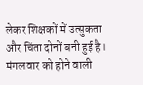लेकर शिक्षकों में उत्सुकता और चिंता दोनों बनी हुई है। मंगलवार को होने वाली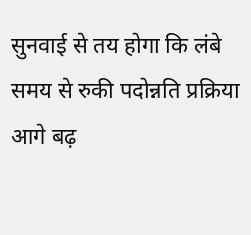सुनवाई से तय होगा कि लंबे समय से रुकी पदोन्नति प्रक्रिया आगे बढ़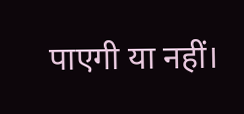पाएगी या नहीं।